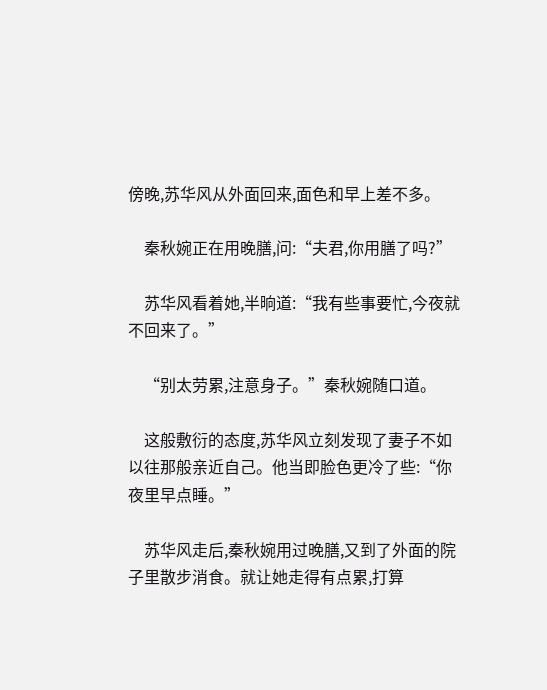傍晚,苏华风从外面回来,面色和早上差不多。

    秦秋婉正在用晚膳,问:“夫君,你用膳了吗?”

    苏华风看着她,半晌道:“我有些事要忙,今夜就不回来了。”

    “别太劳累,注意身子。”秦秋婉随口道。

    这般敷衍的态度,苏华风立刻发现了妻子不如以往那般亲近自己。他当即脸色更冷了些:“你夜里早点睡。”

    苏华风走后,秦秋婉用过晚膳,又到了外面的院子里散步消食。就让她走得有点累,打算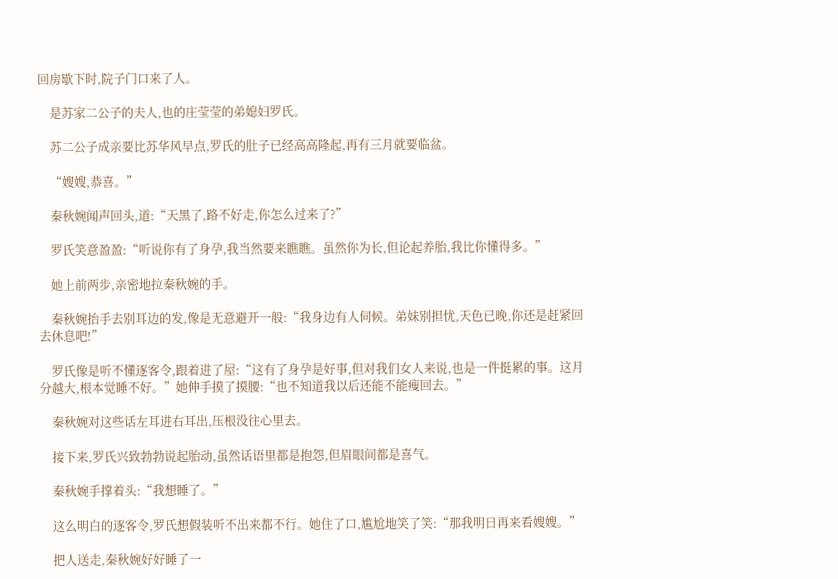回房歇下时,院子门口来了人。

    是苏家二公子的夫人,也的庄莹莹的弟媳妇罗氏。

    苏二公子成亲要比苏华风早点,罗氏的肚子已经高高隆起,再有三月就要临盆。

    “嫂嫂,恭喜。”

    秦秋婉闻声回头,道:“天黑了,路不好走,你怎么过来了?”

    罗氏笑意盈盈:“听说你有了身孕,我当然要来瞧瞧。虽然你为长,但论起养胎,我比你懂得多。”

    她上前两步,亲密地拉秦秋婉的手。

    秦秋婉抬手去别耳边的发,像是无意避开一般:“我身边有人伺候。弟妹别担忧,天色已晚,你还是赶紧回去休息吧!”

    罗氏像是听不懂逐客令,跟着进了屋:“这有了身孕是好事,但对我们女人来说,也是一件挺累的事。这月分越大,根本觉睡不好。”她伸手摸了摸腰:“也不知道我以后还能不能瘦回去。”

    秦秋婉对这些话左耳进右耳出,压根没往心里去。

    接下来,罗氏兴致勃勃说起胎动,虽然话语里都是抱怨,但眉眼间都是喜气。

    秦秋婉手撑着头:“我想睡了。”

    这么明白的逐客令,罗氏想假装听不出来都不行。她住了口,尴尬地笑了笑:“那我明日再来看嫂嫂。”

    把人送走,秦秋婉好好睡了一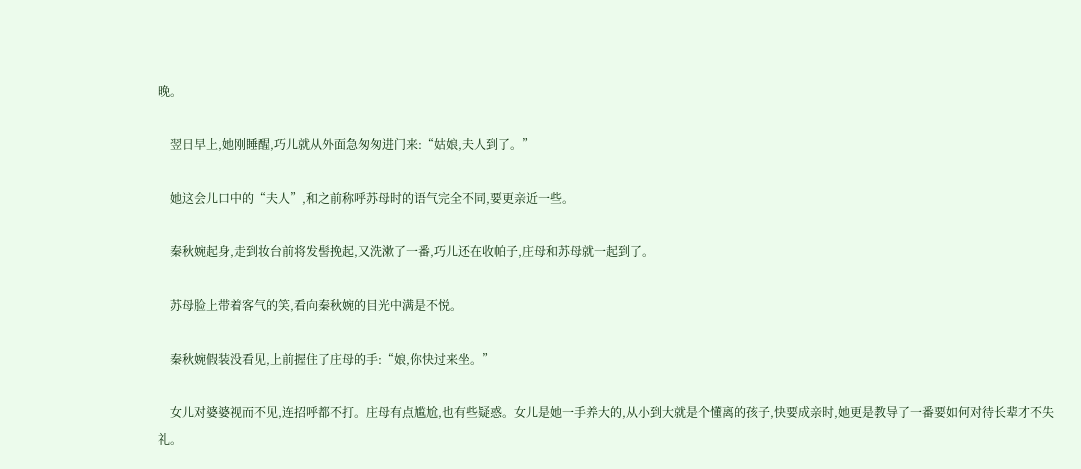晚。

    翌日早上,她刚睡醒,巧儿就从外面急匆匆进门来:“姑娘,夫人到了。”

    她这会儿口中的“夫人”,和之前称呼苏母时的语气完全不同,要更亲近一些。

    秦秋婉起身,走到妆台前将发髻挽起,又洗漱了一番,巧儿还在收帕子,庄母和苏母就一起到了。

    苏母脸上带着客气的笑,看向秦秋婉的目光中满是不悦。

    秦秋婉假装没看见,上前握住了庄母的手:“娘,你快过来坐。”

    女儿对婆婆视而不见,连招呼都不打。庄母有点尴尬,也有些疑惑。女儿是她一手养大的,从小到大就是个懂离的孩子,快要成亲时,她更是教导了一番要如何对待长辈才不失礼。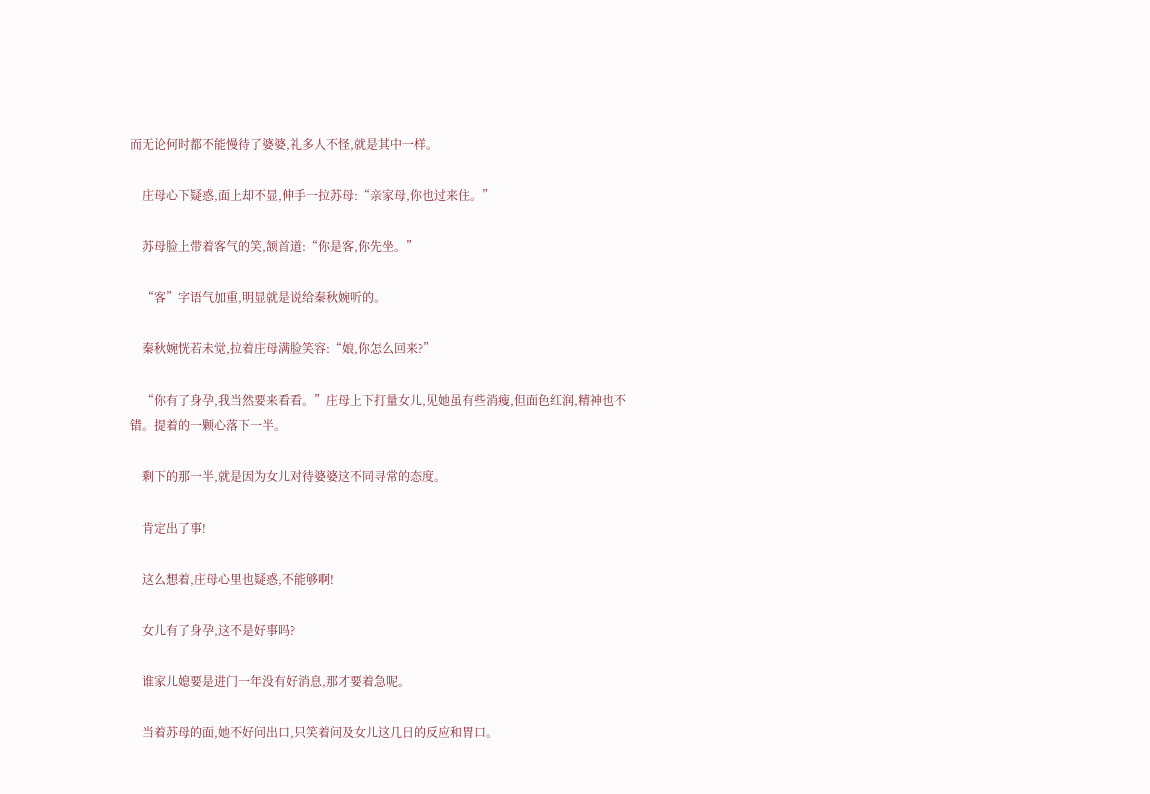而无论何时都不能慢待了婆婆,礼多人不怪,就是其中一样。

    庄母心下疑惑,面上却不显,伸手一拉苏母:“亲家母,你也过来住。”

    苏母脸上带着客气的笑,颔首道:“你是客,你先坐。”

    “客”字语气加重,明显就是说给秦秋婉听的。

    秦秋婉恍若未觉,拉着庄母满脸笑容:“娘,你怎么回来?”

    “你有了身孕,我当然要来看看。”庄母上下打量女儿,见她虽有些消瘦,但面色红润,精神也不错。提着的一颗心落下一半。

    剩下的那一半,就是因为女儿对待婆婆这不同寻常的态度。

    肯定出了事!

    这么想着,庄母心里也疑惑,不能够啊!

    女儿有了身孕,这不是好事吗?

    谁家儿媳要是进门一年没有好消息,那才要着急呢。

    当着苏母的面,她不好问出口,只笑着问及女儿这几日的反应和胃口。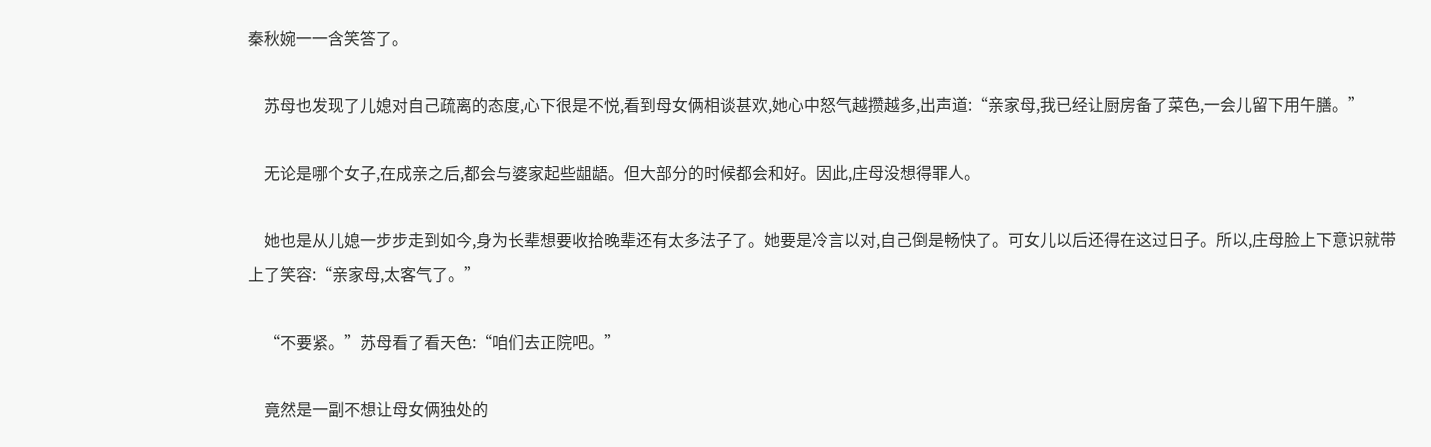秦秋婉一一含笑答了。

    苏母也发现了儿媳对自己疏离的态度,心下很是不悦,看到母女俩相谈甚欢,她心中怒气越攒越多,出声道:“亲家母,我已经让厨房备了菜色,一会儿留下用午膳。”

    无论是哪个女子,在成亲之后,都会与婆家起些龃龉。但大部分的时候都会和好。因此,庄母没想得罪人。

    她也是从儿媳一步步走到如今,身为长辈想要收拾晚辈还有太多法子了。她要是冷言以对,自己倒是畅快了。可女儿以后还得在这过日子。所以,庄母脸上下意识就带上了笑容:“亲家母,太客气了。”

    “不要紧。”苏母看了看天色:“咱们去正院吧。”

    竟然是一副不想让母女俩独处的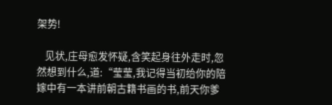架势!

    见状,庄母愈发怀疑,含笑起身往外走时,忽然想到什么,道:“莹莹,我记得当初给你的陪嫁中有一本讲前朝古籍书画的书,前天你爹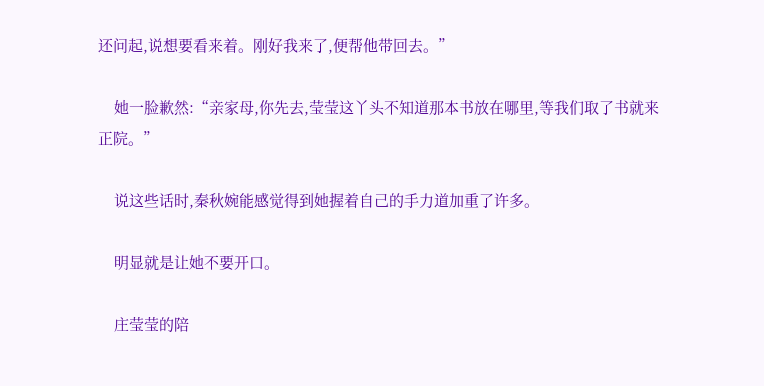还问起,说想要看来着。刚好我来了,便帮他带回去。”

    她一脸歉然:“亲家母,你先去,莹莹这丫头不知道那本书放在哪里,等我们取了书就来正院。”

    说这些话时,秦秋婉能感觉得到她握着自己的手力道加重了许多。

    明显就是让她不要开口。

    庄莹莹的陪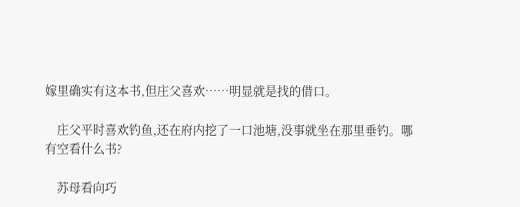嫁里确实有这本书,但庄父喜欢……明显就是找的借口。

    庄父平时喜欢钓鱼,还在府内挖了一口池塘,没事就坐在那里垂钓。哪有空看什么书?

    苏母看向巧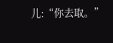儿:“你去取。”